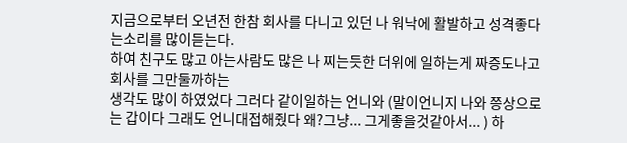지금으로부터 오년전 한참 회사를 다니고 있던 나 워낙에 활발하고 성격좋다는소리를 많이듣는다.
하여 친구도 많고 아는사람도 많은 나 찌는듯한 더위에 일하는게 짜증도나고 회사를 그만둘까하는
생각도 많이 하였었다 그러다 같이일하는 언니와 (말이언니지 나와 쯩상으로는 갑이다 그래도 언니대접해줬다 왜?그냥... 그게좋을것같아서... ) 하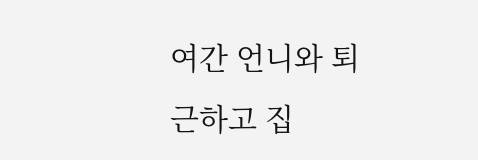여간 언니와 퇴근하고 집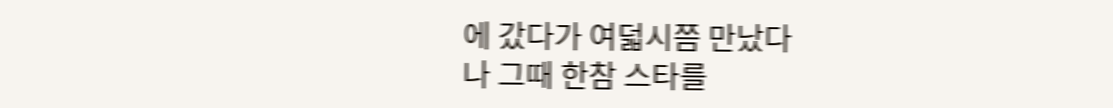에 갔다가 여덟시쯤 만났다
나 그때 한참 스타를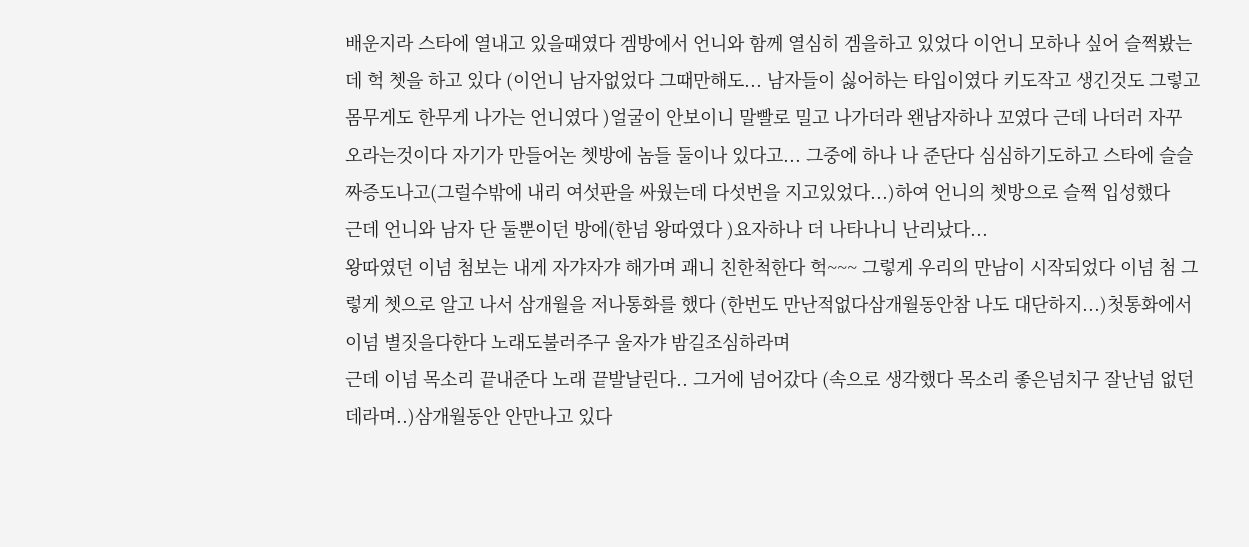배운지라 스타에 열내고 있을때였다 겜방에서 언니와 함께 열심히 겜을하고 있었다 이언니 모하나 싶어 슬쩍봤는데 헉 쳇을 하고 있다 (이언니 남자없었다 그때만해도... 남자들이 싫어하는 타입이였다 키도작고 생긴것도 그렇고 몸무게도 한무게 나가는 언니였다 )얼굴이 안보이니 말빨로 밀고 나가더라 왠남자하나 꼬였다 근데 나더러 자꾸 오라는것이다 자기가 만들어논 쳇방에 놈들 둘이나 있다고... 그중에 하나 나 준단다 심심하기도하고 스타에 슬슬 짜증도나고(그럴수밖에 내리 여섯판을 싸웠는데 다섯번을 지고있었다...)하여 언니의 쳇방으로 슬쩍 입성했다
근데 언니와 남자 단 둘뿐이던 방에(한넘 왕따였다 )요자하나 더 나타나니 난리났다...
왕따였던 이넘 첨보는 내게 자갸자갸 해가며 괘니 친한척한다 헉~~~ 그렇게 우리의 만남이 시작되었다 이넘 첨 그렇게 쳇으로 알고 나서 삼개월을 저나통화를 했다 (한번도 만난적없다삼개월동안참 나도 대단하지...)첫통화에서 이넘 별짓을다한다 노래도불러주구 울자갸 밤길조심하라며
근데 이넘 목소리 끝내준다 노래 끝발날린다.. 그거에 넘어갔다 (속으로 생각했다 목소리 좋은넘치구 잘난넘 없던데라며..)삼개월동안 안만나고 있다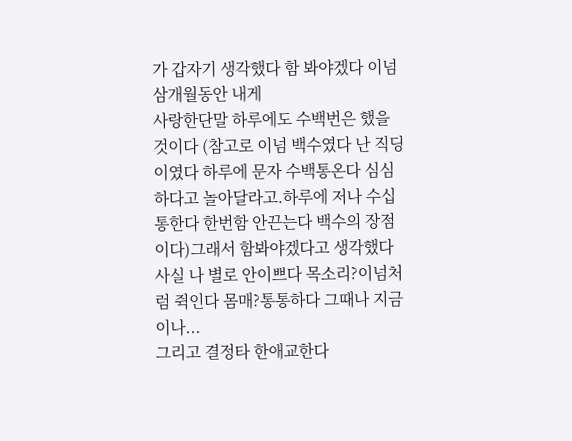가 갑자기 생각했다 함 봐야겠다 이넘 삼개월동안 내게
사랑한단말 하루에도 수백번은 했을것이다 (참고로 이넘 백수였다 난 직딩이였다 하루에 문자 수백통온다 심심하다고 놀아달라고.하루에 저나 수십통한다 한번함 안끈는다 백수의 장점이다)그래서 함봐야겠다고 생각했다 사실 나 별로 안이쁘다 목소리?이넘처럼 쥑인다 몸매?통통하다 그때나 지금이나...
그리고 결정타 한애교한다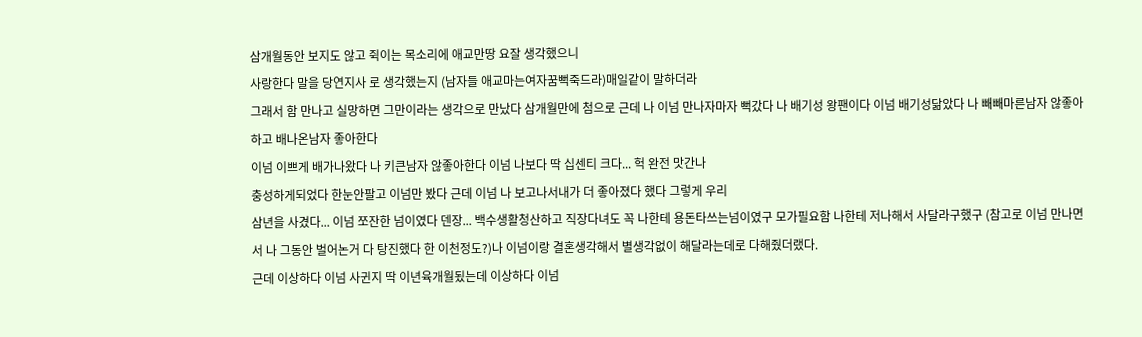삼개월동안 보지도 않고 쥑이는 목소리에 애교만땅 요잘 생각했으니
사랑한다 말을 당연지사 로 생각했는지 (남자들 애교마는여자꿈뻑죽드라)매일같이 말하더라
그래서 함 만나고 실망하면 그만이라는 생각으로 만났다 삼개월만에 첨으로 근데 나 이넘 만나자마자 뻑갔다 나 배기성 왕팬이다 이넘 배기성닮았다 나 빼빼마른남자 않좋아하고 배나온남자 좋아한다
이넘 이쁘게 배가나왔다 나 키큰남자 않좋아한다 이넘 나보다 딱 십센티 크다... 헉 완전 맛간나
충성하게되었다 한눈안팔고 이넘만 봤다 근데 이넘 나 보고나서내가 더 좋아졌다 했다 그렇게 우리
삼년을 사겼다... 이넘 쪼잔한 넘이였다 덴장... 백수생활청산하고 직장다녀도 꼭 나한테 용돈타쓰는넘이였구 모가필요함 나한테 저나해서 사달라구했구 (참고로 이넘 만나면서 나 그동안 벌어논거 다 탕진했다 한 이천정도?)나 이넘이랑 결혼생각해서 별생각없이 해달라는데로 다해줬더랬다.
근데 이상하다 이넘 사귄지 딱 이년육개월됬는데 이상하다 이넘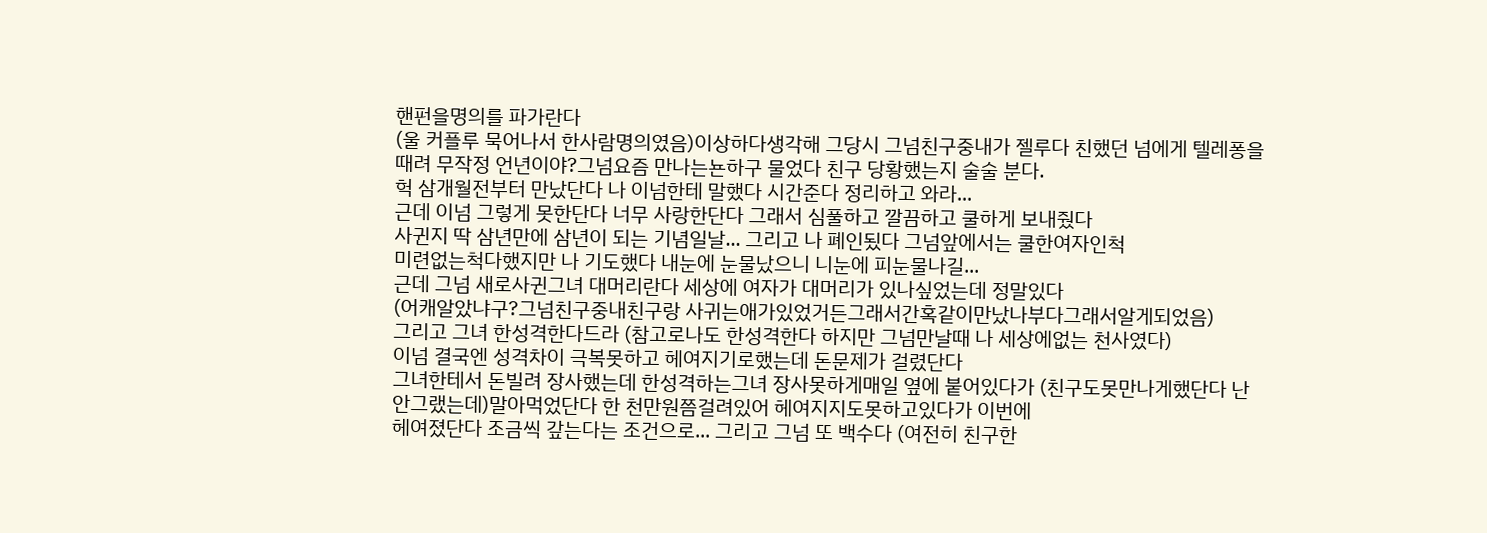핸펀을명의를 파가란다
(울 커플루 묵어나서 한사람명의였음)이상하다생각해 그당시 그넘친구중내가 젤루다 친했던 넘에게 텔레퐁을 때려 무작정 언년이야?그넘요즘 만나는뇬하구 물었다 친구 당황했는지 술술 분다.
헉 삼개월전부터 만났단다 나 이넘한테 말했다 시간준다 정리하고 와라...
근데 이넘 그렇게 못한단다 너무 사랑한단다 그래서 심풀하고 깔끔하고 쿨하게 보내줬다
사귄지 딱 삼년만에 삼년이 되는 기념일날... 그리고 나 폐인됬다 그넘앞에서는 쿨한여자인척
미련없는척다했지만 나 기도했다 내눈에 눈물났으니 니눈에 피눈물나길...
근데 그넘 새로사귄그녀 대머리란다 세상에 여자가 대머리가 있나싶었는데 정말있다
(어캐알았냐구?그넘친구중내친구랑 사귀는애가있었거든그래서간혹같이만났나부다그래서알게되었음)
그리고 그녀 한성격한다드라 (참고로나도 한성격한다 하지만 그넘만날때 나 세상에없는 천사였다)
이넘 결국엔 성격차이 극복못하고 헤여지기로했는데 돈문제가 걸렸단다
그녀한테서 돈빌려 장사했는데 한성격하는그녀 장사못하게매일 옆에 붙어있다가 (친구도못만나게했단다 난 안그랬는데)말아먹었단다 한 천만원쯤걸려있어 헤여지지도못하고있다가 이번에
헤여졌단다 조금씩 갚는다는 조건으로... 그리고 그넘 또 백수다 (여전히 친구한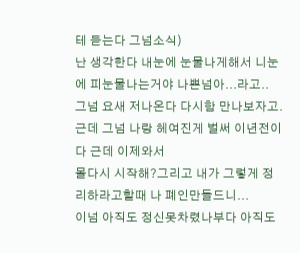테 듣는다 그넘소식)
난 생각한다 내눈에 눈물나게해서 니눈에 피눈물나는거야 나쁜넘아...라고..
그넘 요새 저나온다 다시함 만나보자고. 근데 그넘 나랑 헤여진게 벌써 이년전이다 근데 이제와서
몰다시 시작해?그리고 내가 그렇게 정리하라고할때 나 폐인만들드니...
이넘 아직도 정신못차렸나부다 아직도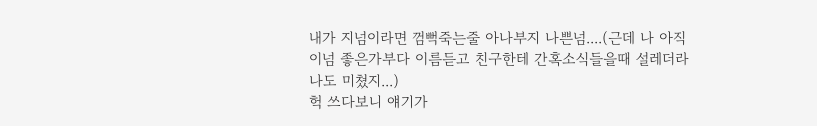내가 지넘이라면 껌뻑죽는줄 아나부지 나쁜넘....(근데 나 아직 이넘 좋은가부다 이름듣고 친구한테 간혹소식들을때 설레더라 나도 미쳤지...)
헉 쓰다보니 얘기가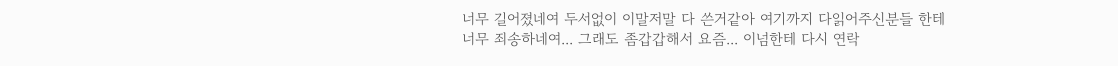너무 길어졌네여 두서없이 이말저말 다 쓴거같아 여기까지 다읽어주신분들 한테
너무 죄송하네여... 그래도 좀갑갑해서 요즘... 이넘한테 다시 연락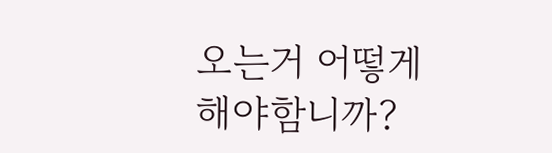오는거 어떻게 해야함니까?